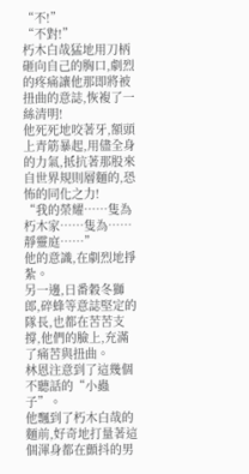“不!”
“不對!”
朽木白哉猛地用刀柄砸向自己的胸口,劇烈的疼痛讓他那即將被扭曲的意誌,恢複了一絲清明!
他死死地咬著牙,額頭上青筋暴起,用儘全身的力氣,抵抗著那股來自世界規則層麵的,恐怖的同化之力!
“我的榮耀……隻為朽木家……隻為……靜靈庭……”
他的意識,在劇烈地掙紮。
另一邊,日番穀冬獅郎,碎蜂等意誌堅定的隊長,也都在苦苦支撐,他們的臉上,充滿了痛苦與扭曲。
林恩注意到了這幾個不聽話的“小蟲子”。
他飄到了朽木白哉的麵前,好奇地打量著這個渾身都在顫抖的男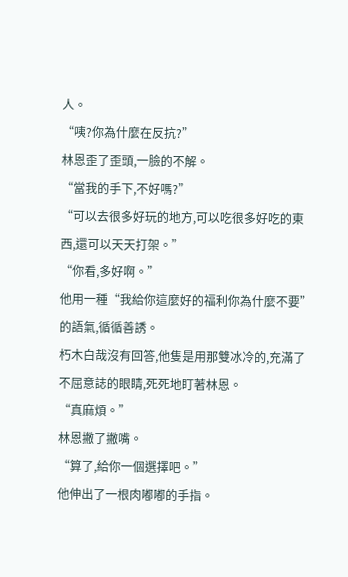人。
“咦?你為什麼在反抗?”
林恩歪了歪頭,一臉的不解。
“當我的手下,不好嗎?”
“可以去很多好玩的地方,可以吃很多好吃的東西,還可以天天打架。”
“你看,多好啊。”
他用一種“我給你這麼好的福利你為什麼不要”的語氣,循循善誘。
朽木白哉沒有回答,他隻是用那雙冰冷的,充滿了不屈意誌的眼睛,死死地盯著林恩。
“真麻煩。”
林恩撇了撇嘴。
“算了,給你一個選擇吧。”
他伸出了一根肉嘟嘟的手指。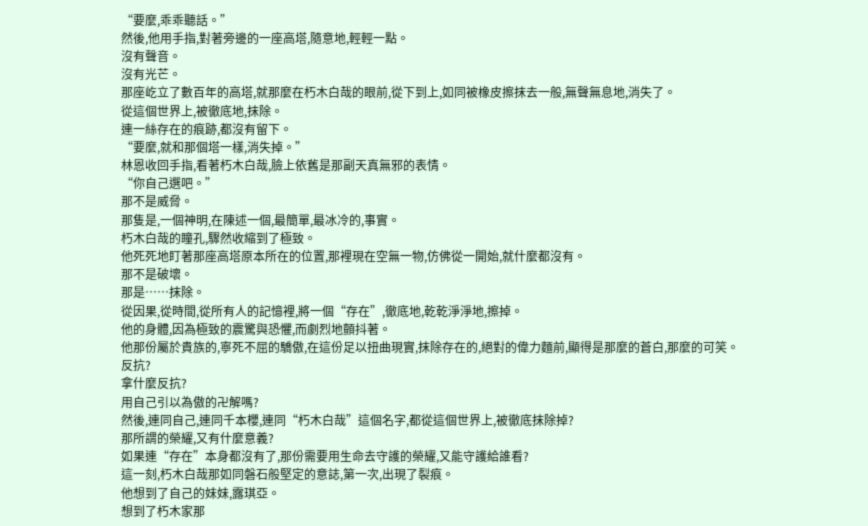“要麼,乖乖聽話。”
然後,他用手指,對著旁邊的一座高塔,隨意地,輕輕一點。
沒有聲音。
沒有光芒。
那座屹立了數百年的高塔,就那麼在朽木白哉的眼前,從下到上,如同被橡皮擦抹去一般,無聲無息地,消失了。
從這個世界上,被徹底地,抹除。
連一絲存在的痕跡,都沒有留下。
“要麼,就和那個塔一樣,消失掉。”
林恩收回手指,看著朽木白哉,臉上依舊是那副天真無邪的表情。
“你自己選吧。”
那不是威脅。
那隻是,一個神明,在陳述一個,最簡單,最冰冷的,事實。
朽木白哉的瞳孔,驟然收縮到了極致。
他死死地盯著那座高塔原本所在的位置,那裡現在空無一物,仿佛從一開始,就什麼都沒有。
那不是破壞。
那是……抹除。
從因果,從時間,從所有人的記憶裡,將一個“存在”,徹底地,乾乾淨淨地,擦掉。
他的身體,因為極致的震驚與恐懼,而劇烈地顫抖著。
他那份屬於貴族的,寧死不屈的驕傲,在這份足以扭曲現實,抹除存在的,絕對的偉力麵前,顯得是那麼的蒼白,那麼的可笑。
反抗?
拿什麼反抗?
用自己引以為傲的卍解嗎?
然後,連同自己,連同千本櫻,連同“朽木白哉”這個名字,都從這個世界上,被徹底抹除掉?
那所謂的榮耀,又有什麼意義?
如果連“存在”本身都沒有了,那份需要用生命去守護的榮耀,又能守護給誰看?
這一刻,朽木白哉那如同磐石般堅定的意誌,第一次,出現了裂痕。
他想到了自己的妹妹,露琪亞。
想到了朽木家那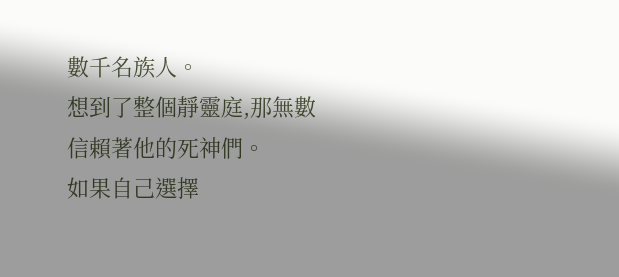數千名族人。
想到了整個靜靈庭,那無數信賴著他的死神們。
如果自己選擇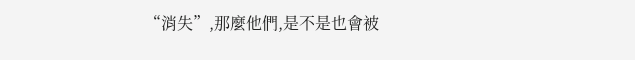“消失”,那麼他們,是不是也會被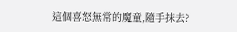這個喜怒無常的魔童,隨手抹去?